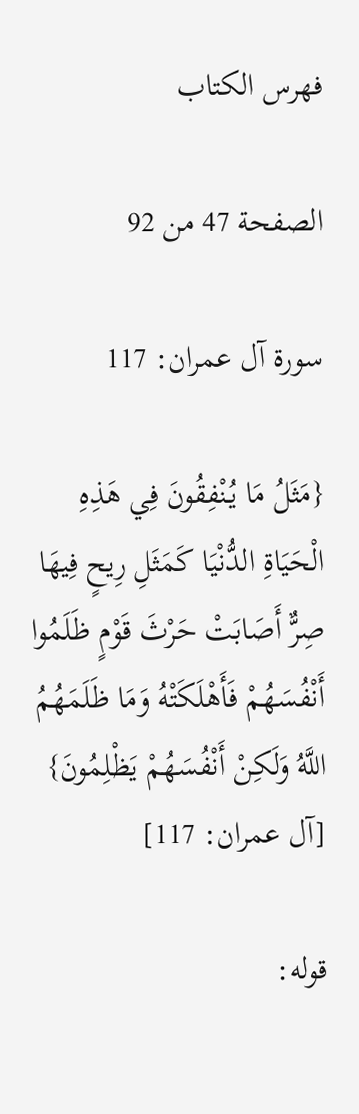فهرس الكتاب

الصفحة 47 من 92

سورة آل عمران: 117

{مَثَلُ مَا يُنْفِقُونَ فِي هَذِهِ الْحَيَاةِ الدُّنْيَا كَمَثَلِ رِيحٍ فِيهَا صِرٌّ أَصَابَتْ حَرْثَ قَوْمٍ ظَلَمُوا أَنْفُسَهُمْ فَأَهْلَكَتْهُ وَمَا ظَلَمَهُمُ اللَّهُ وَلَكِنْ أَنْفُسَهُمْ يَظْلِمُونَ} [آل عمران: 117]

قوله: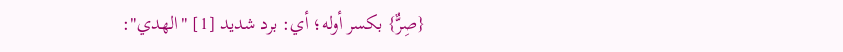{صِرٌّ} بكسر أوله؛ أي: برد شديد [1] "الهدي":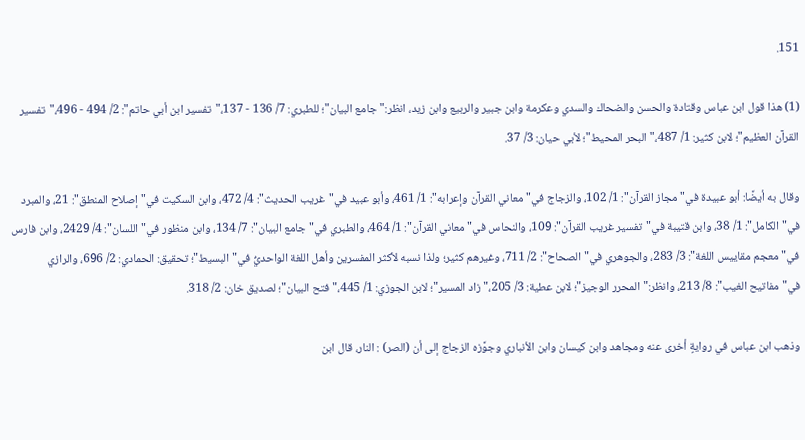151.

(1) هذا قول ابن عباس وقتادة والحسن والضحاك والسدي وعكرمة وابن جبير والربيع وابن زيد، انظر:"جامع البيان"؛ للطبري: 7/ 136 - 137،"تفسير ابن أبي حاتم": 2/ 494 - 496،"تفسير القرآن العظيم"؛ لابن كثير: 1/ 487،"البحر المحيط"؛ لأبي حيان: 3/ 37.

وقال به أيضًا: أبو عبيدة في"مجاز القرآن": 1/ 102، والزجاج في"معاني القرآن وإعرابه": 1/ 461، وأبو عبيد في"غريب الحديث": 4/ 472، وابن السكيت في"إصلاح المنطق": 21، والمبرد في"الكامل": 1/ 38، وابن قتيبة في"تفسير غريب القرآن": 109، والنحاس في"معاني القرآن": 1/ 464، والطبري في"جامع البيان": 7/ 134، وابن منظور في"اللسان": 4/ 2429، وابن فارس في"معجم مقاييس اللغة": 3/ 283، والجوهري في"الصحاح": 2/ 711، وغيرهم كثير؛ ولذا نسبه لأكثر المفسرين وأهل اللغة الواحديُّ في"البسيط"؛ تحقيق: الحمادي: 2/ 696، والرازي في"مفاتيح الغيب": 8/ 213، وانظر:"المحرر الوجيز"؛ لابن عطية: 3/ 205،"زاد المسير"؛ لابن الجوزي: 1/ 445،"فتح البيان"؛ لصديق خان: 2/ 318.

وذهب ابن عباس في روايةٍ أخرى عنه ومجاهد وابن كيسان وابن الأنباري وجوَّزه الزجاج إلى أن (الصر) : النار، قال ابن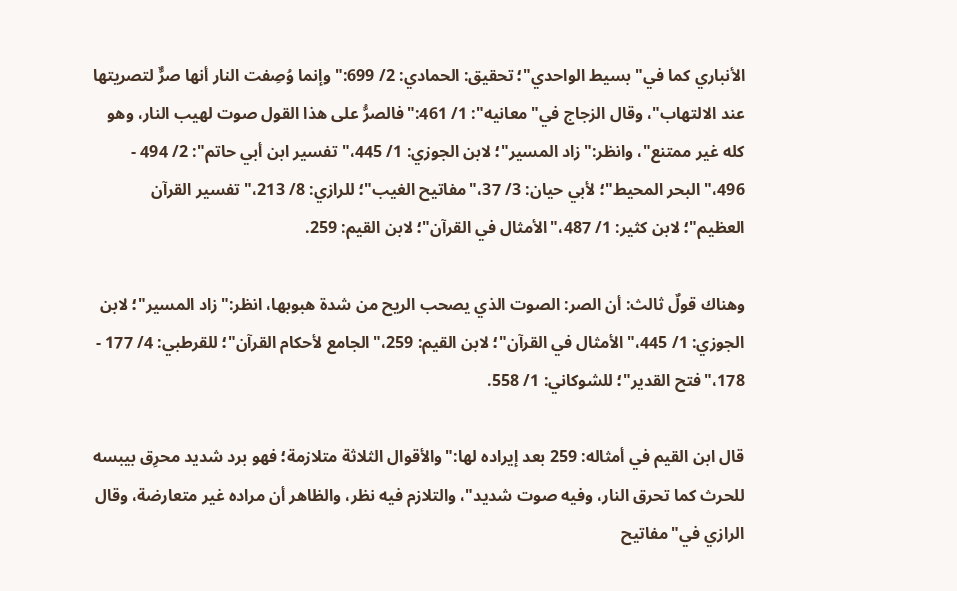الأنباري كما في"بسيط الواحدي"؛ تحقيق: الحمادي: 2/ 699:"وإنما وُصِفت النار أنها صرٌّ لتصريتها عند الالتهاب"، وقال الزجاج في"معانيه": 1/ 461:"فالصرُّ على هذا القول صوت لهيب النار، وهو كله غير ممتنع"، وانظر:"زاد المسير"؛ لابن الجوزي: 1/ 445،"تفسير ابن أبي حاتم": 2/ 494 - 496،"البحر المحيط"؛ لأبي حيان: 3/ 37،"مفاتيح الغيب"؛ للرازي: 8/ 213،"تفسير القرآن العظيم"؛ لابن كثير: 1/ 487،"الأمثال في القرآن"؛ لابن القيم: 259.

وهناك قولٌ ثالث: أن الصر: الصوت الذي يصحب الريح من شدة هبوبها، انظر:"زاد المسير"؛ لابن الجوزي: 1/ 445،"الأمثال في القرآن"؛ لابن القيم: 259،"الجامع لأحكام القرآن"؛ للقرطبي: 4/ 177 - 178،"فتح القدير"؛ للشوكاني: 1/ 558.

قال ابن القيم في أمثاله: 259 بعد إيراده لها:"والأقوال الثلاثة متلازمة؛ فهو برد شديد محرِق بيبسه للحرث كما تحرق النار، وفيه صوت شديد"، والتلازم فيه نظر، والظاهر أن مراده غير متعارضة، وقال الرازي في"مفاتيح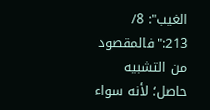الغيب": 8/ 213:"فالمقصود من التشبيه حاصل؛ لأنه سواء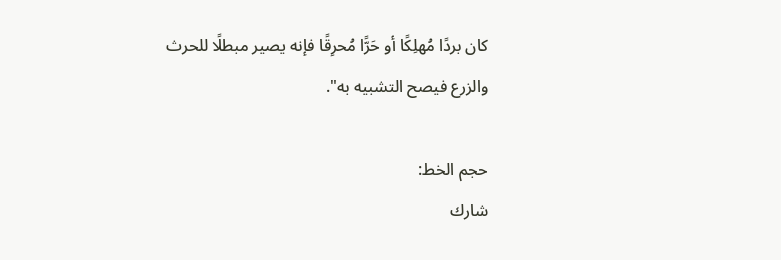كان بردًا مُهلِكًا أو حَرًّا مُحرِقًا فإنه يصير مبطلًا للحرث والزرع فيصح التشبيه به".

حجم الخط:
شارك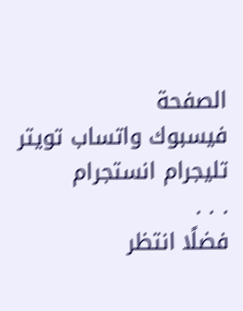الصفحة
فيسبوك واتساب تويتر تليجرام انستجرام
. . .
فضلًا انتظر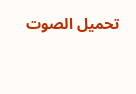تحميل الصوت